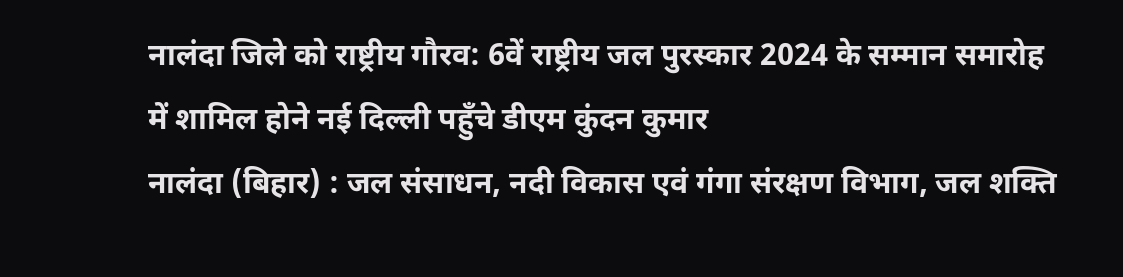नालंदा जिले को राष्ट्रीय गौरव: 6वें राष्ट्रीय जल पुरस्कार 2024 के सम्मान समारोह में शामिल होने नई दिल्ली पहुँचे डीएम कुंदन कुमार
नालंदा (बिहार) : जल संसाधन, नदी विकास एवं गंगा संरक्षण विभाग, जल शक्ति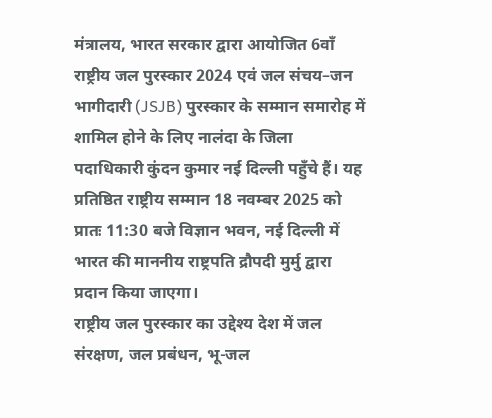मंत्रालय, भारत सरकार द्वारा आयोजित 6वाँ राष्ट्रीय जल पुरस्कार 2024 एवं जल संचय–जन भागीदारी (JSJB) पुरस्कार के सम्मान समारोह में शामिल होने के लिए नालंदा के जिला पदाधिकारी कुंदन कुमार नई दिल्ली पहुँचे हैं। यह प्रतिष्ठित राष्ट्रीय सम्मान 18 नवम्बर 2025 को प्रातः 11:30 बजे विज्ञान भवन, नई दिल्ली में भारत की माननीय राष्ट्रपति द्रौपदी मुर्मु द्वारा प्रदान किया जाएगा।
राष्ट्रीय जल पुरस्कार का उद्देश्य देश में जल संरक्षण, जल प्रबंधन, भू-जल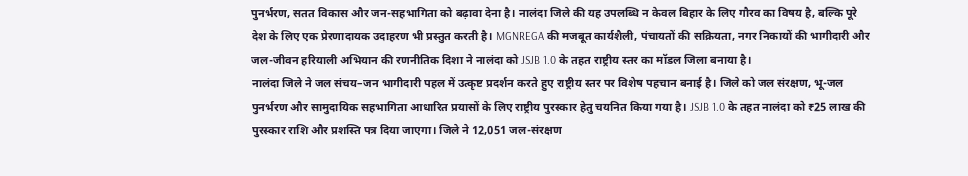पुनर्भरण, सतत विकास और जन-सहभागिता को बढ़ावा देना है। नालंदा जिले की यह उपलब्धि न केवल बिहार के लिए गौरव का विषय है, बल्कि पूरे देश के लिए एक प्रेरणादायक उदाहरण भी प्रस्तुत करती है। MGNREGA की मजबूत कार्यशैली, पंचायतों की सक्रियता, नगर निकायों की भागीदारी और जल-जीवन हरियाली अभियान की रणनीतिक दिशा ने नालंदा को JSJB 1.0 के तहत राष्ट्रीय स्तर का मॉडल जिला बनाया है।
नालंदा जिले ने जल संचय–जन भागीदारी पहल में उत्कृष्ट प्रदर्शन करते हुए राष्ट्रीय स्तर पर विशेष पहचान बनाई है। जिले को जल संरक्षण, भू-जल पुनर्भरण और सामुदायिक सहभागिता आधारित प्रयासों के लिए राष्ट्रीय पुरस्कार हेतु चयनित किया गया है। JSJB 1.0 के तहत नालंदा को ₹25 लाख की पुरस्कार राशि और प्रशस्ति पत्र दिया जाएगा। जिले ने 12,051 जल-संरक्षण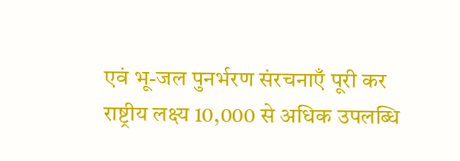एवं भू-जल पुनर्भरण संरचनाएँ पूरी कर राष्ट्रीय लक्ष्य 10,000 से अधिक उपलब्धि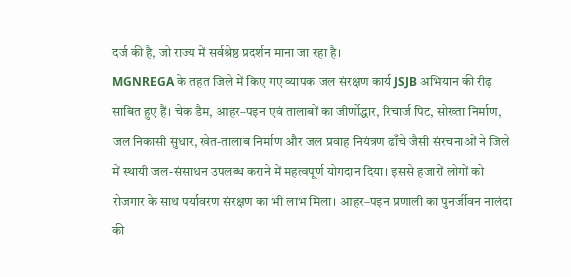दर्ज की है, जो राज्य में सर्वश्रेष्ठ प्रदर्शन माना जा रहा है।
MGNREGA के तहत जिले में किए गए व्यापक जल संरक्षण कार्य JSJB अभियान की रीढ़ साबित हुए हैं। चेक डैम, आहर–पइन एवं तालाबों का जीर्णोद्धार, रिचार्ज पिट, सोख्ता निर्माण, जल निकासी सुधार, खेत-तालाब निर्माण और जल प्रवाह नियंत्रण ढाँचे जैसी संरचनाओं ने जिले में स्थायी जल-संसाधन उपलब्ध कराने में महत्वपूर्ण योगदान दिया। इससे हजारों लोगों को रोजगार के साथ पर्यावरण संरक्षण का भी लाभ मिला। आहर–पइन प्रणाली का पुनर्जीवन नालंदा की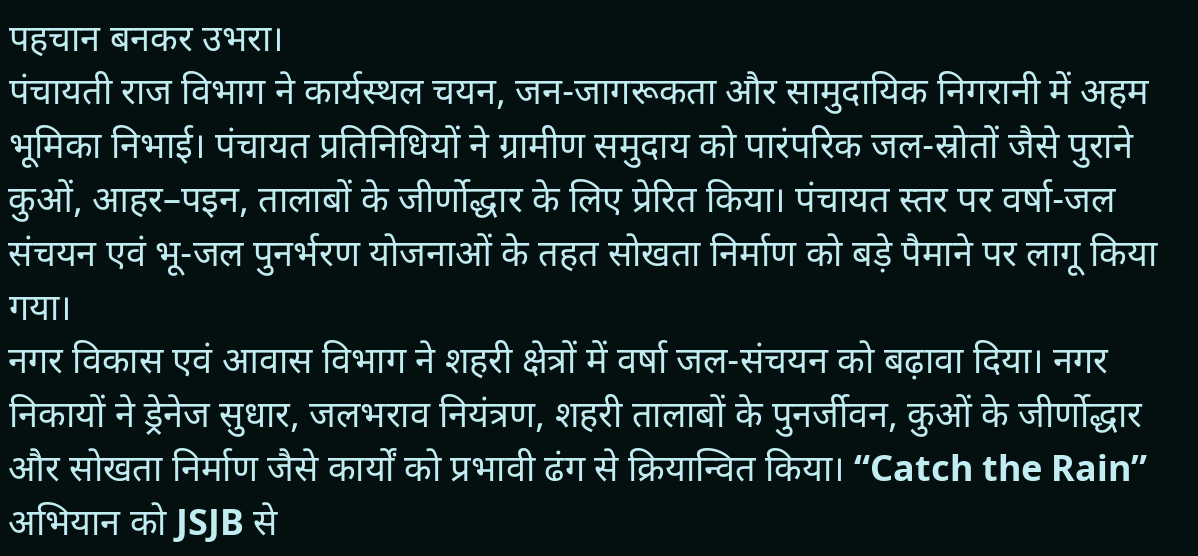पहचान बनकर उभरा।
पंचायती राज विभाग ने कार्यस्थल चयन, जन-जागरूकता और सामुदायिक निगरानी में अहम भूमिका निभाई। पंचायत प्रतिनिधियों ने ग्रामीण समुदाय को पारंपरिक जल-स्रोतों जैसे पुराने कुओं, आहर–पइन, तालाबों के जीर्णोद्धार के लिए प्रेरित किया। पंचायत स्तर पर वर्षा-जल संचयन एवं भू-जल पुनर्भरण योजनाओं के तहत सोखता निर्माण को बड़े पैमाने पर लागू किया गया।
नगर विकास एवं आवास विभाग ने शहरी क्षेत्रों में वर्षा जल-संचयन को बढ़ावा दिया। नगर निकायों ने ड्रेनेज सुधार, जलभराव नियंत्रण, शहरी तालाबों के पुनर्जीवन, कुओं के जीर्णोद्धार और सोखता निर्माण जैसे कार्यों को प्रभावी ढंग से क्रियान्वित किया। “Catch the Rain” अभियान को JSJB से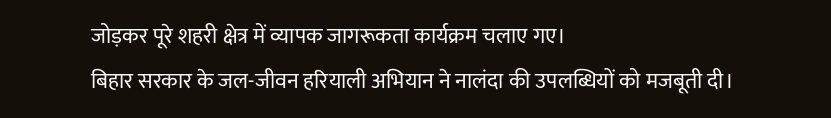जोड़कर पूरे शहरी क्षेत्र में व्यापक जागरूकता कार्यक्रम चलाए गए।
बिहार सरकार के जल-जीवन हरियाली अभियान ने नालंदा की उपलब्धियों को मजबूती दी।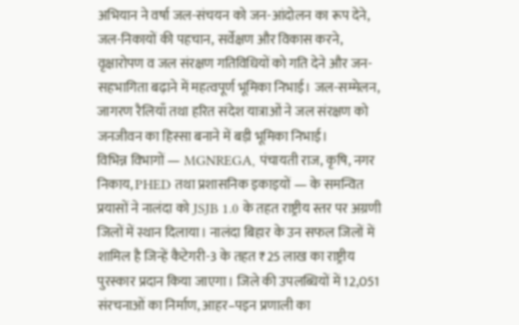अभियान ने वर्षा जल-संचयन को जन-आंदोलन का रूप देने, जल-निकायों की पहचान, सर्वेक्षण और विकास करने, वृक्षारोपण व जल संरक्षण गतिविधियों को गति देने और जन-सहभागिता बढ़ाने में महत्वपूर्ण भूमिका निभाई। जल-सम्मेलन, जागरण रैलियाँ तथा हरित संदेश यात्राओं ने जल संरक्षण को जनजीवन का हिस्सा बनाने में बड़ी भूमिका निभाई।
विभिन्न विभागों — MGNREGA, पंचायती राज, कृषि, नगर निकाय, PHED तथा प्रशासनिक इकाइयों — के समन्वित प्रयासों ने नालंदा को JSJB 1.0 के तहत राष्ट्रीय स्तर पर अग्रणी जिलों में स्थान दिलाया। नालंदा बिहार के उन सफल जिलों में शामिल है जिन्हें कैटेगरी-3 के तहत ₹25 लाख का राष्ट्रीय पुरस्कार प्रदान किया जाएगा। जिले की उपलब्धियों में 12,051 संरचनाओं का निर्माण, आहर–पइन प्रणाली का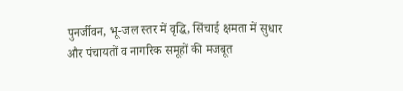पुनर्जीवन, भू-जल स्तर में वृद्धि, सिंचाई क्षमता में सुधार और पंचायतों व नागरिक समूहों की मजबूत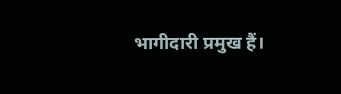भागीदारी प्रमुख हैं।